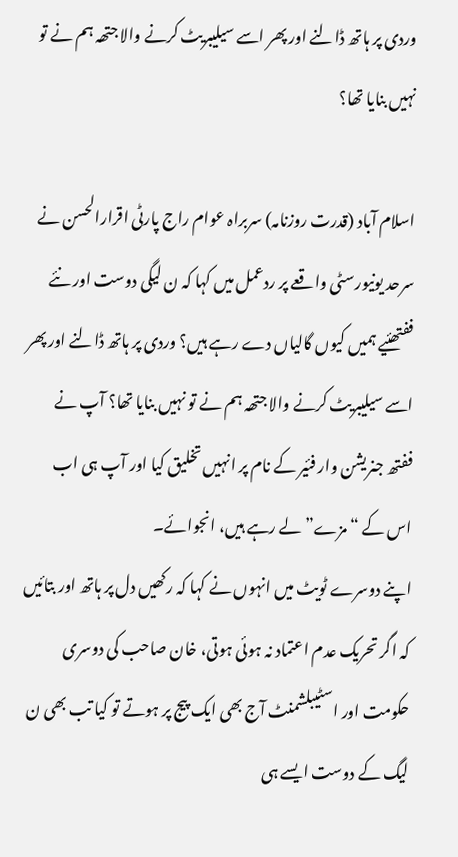وردی پر ہاتھ ڈالنے اور پھر اسے سیلیبریٹ کرنے والا جتھہ ہم نے تو نہیں بنایا تھا؟

اسلام آباد (قدرت روزنامہ) سربراہ عوام راج پارٹی اقرارالحسن نے سرحد یونیورسٹی واقعے پر ردعمل میں کہا کہ ن لیگی دوست اور نئے ففتھئیے ہمیں کیوں گالیاں دے رہے ہیں؟ وردی پر ہاتھ ڈالنے اور پھر اسے سیلیبریٹ کرنے والا جتھہ ہم نے تو نہیں بنایا تھا؟ آپ نے ففتھ جنریشن وار فئیر کے نام پر انہیں تخلیق کیا اور آپ ہی اب اس کے “مزے” لے رہے ہیں، انجوائے۔
اپنے دوسرے ٹویٹ میں انہوں نے کہا کہ رکھیں دل پر ہاتھ اور بتائیں کہ اگر تحریک عدم اعتماد نہ ہوئی ہوتی، خان صاحب کی دوسری حکومت اور اسٹیبلشمنٹ آج بھی ایک پیج پر ہوتے تو کیا تب بھی ن لیگ کے دوست ایسے ہی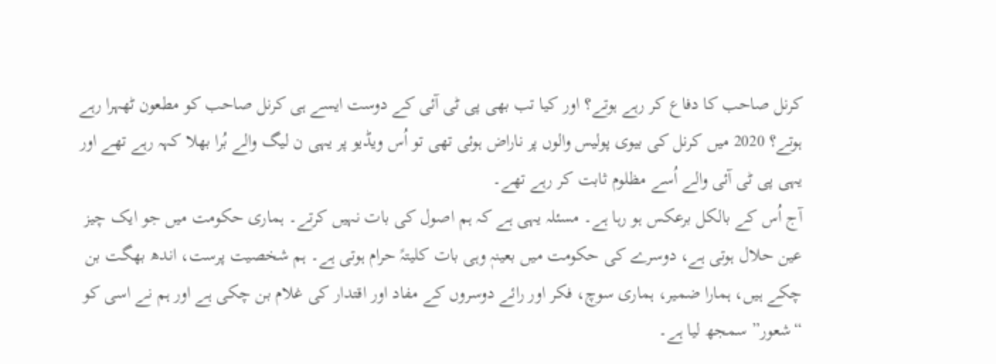کرنل صاحب کا دفاع کر رہے ہوتے؟ اور کیا تب بھی پی ٹی آئی کے دوست ایسے ہی کرنل صاحب کو مطعون ٹھہرا رہے ہوتے؟ 2020 میں کرنل کی بیوی پولیس والوں پر ناراض ہوئی تھی تو اُس ویڈیو پر یہی ن لیگ والے بُرا بھلا کہہ رہے تھے اور یہی پی ٹی آئی والے اُسے مظلوم ثابت کر رہے تھے۔
آج اُس کے بالکل برعکس ہو رہا ہے۔ مسئلہ یہی ہے کہ ہم اصول کی بات نہیں کرتے۔ ہماری حکومت میں جو ایک چیز عین حلال ہوتی ہے، دوسرے کی حکومت میں بعینہٖ وہی بات کلیتہً حرام ہوتی ہے۔ ہم شخصیت پرست، اندھ بھگت بن چکے ہیں، ہمارا ضمیر، ہماری سوچ، فکر اور رائے دوسروں کے مفاد اور اقتدار کی غلام بن چکی ہے اور ہم نے اسی کو “شعور” سمجھ لیا ہے۔